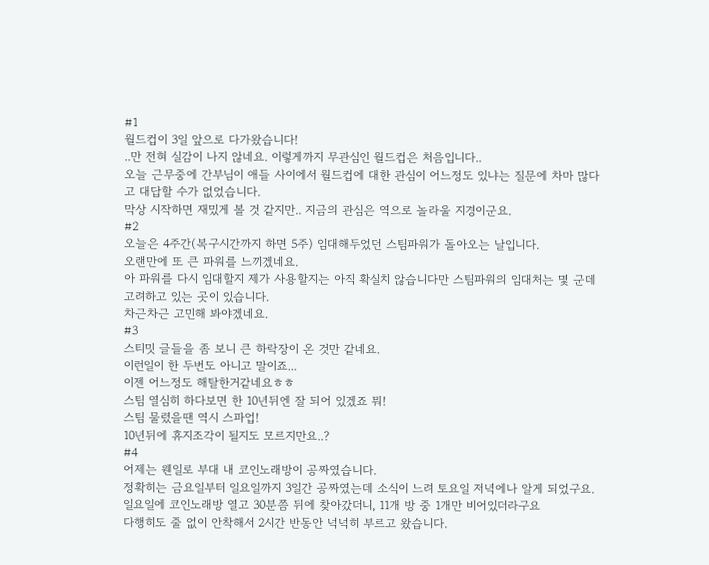#1
월드컵이 3일 앞으로 다가왔습니다!
..만 전혀 실감이 나지 않네요. 이렇게까지 무관심인 월드컵은 처음입니다..
오늘 근무중에 간부님이 애들 사이에서 월드컵에 대한 관심이 어느정도 있냐는 질문에 차마 많다고 대답할 수가 없었습니다.
막상 시작하면 재밌게 볼 것 같지만.. 지금의 관심은 역으로 놀라울 지경이군요.
#2
오늘은 4주간(복구시간까지 하면 5주) 임대해두었던 스팀파워가 돌아오는 날입니다.
오랜만에 또 큰 파워를 느끼겠네요.
아 파워를 다시 임대할지 제가 사용할지는 아직 확실치 않습니다만 스팀파워의 임대처는 몇 군데 고려하고 있는 곳이 있습니다.
차근차근 고민해 봐야겠네요.
#3
스티밋 글들을 좀 보니 큰 하락장이 온 것만 같네요.
이런일이 한 두번도 아니고 말이죠...
이젠 어느정도 해탈한거같네요ㅎㅎ
스팀 열심히 하다보면 한 10년뒤엔 잘 되어 있겠죠 뭐!
스팀 물렸을땐 역시 스파업!
10년뒤에 휴지조각이 될지도 모르지만요..?
#4
어제는 웬일로 부대 내 코인노래방이 공짜였습니다.
정확히는 금요일부터 일요일까지 3일간 공짜였는데 소식이 느려 토요일 저녁에나 알게 되었구요.
일요일에 코인노래방 열고 30분쯤 뒤에 찾아갔더니, 11개 방 중 1개만 비어있더라구요
다행히도 줄 없이 안착해서 2시간 반동안 넉넉히 부르고 왔습니다.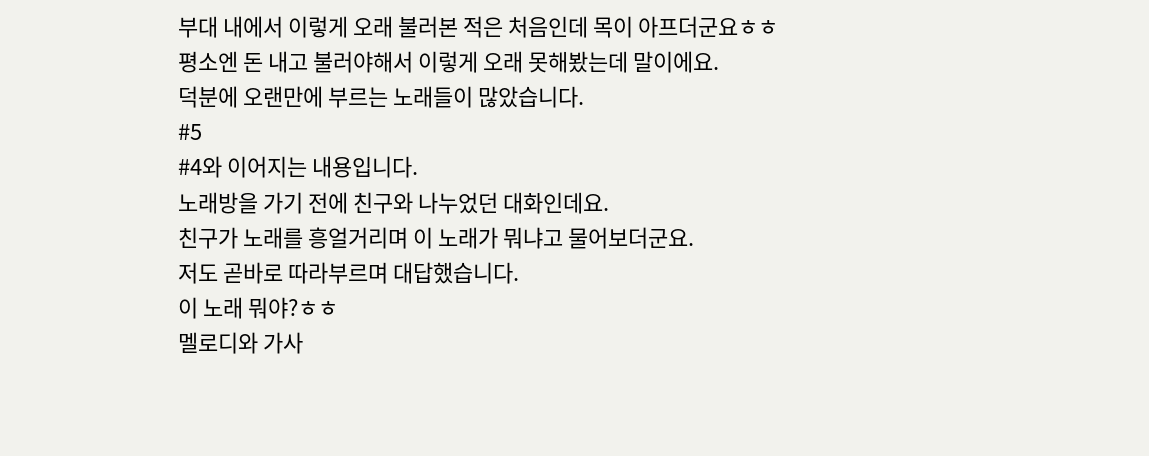부대 내에서 이렇게 오래 불러본 적은 처음인데 목이 아프더군요ㅎㅎ
평소엔 돈 내고 불러야해서 이렇게 오래 못해봤는데 말이에요.
덕분에 오랜만에 부르는 노래들이 많았습니다.
#5
#4와 이어지는 내용입니다.
노래방을 가기 전에 친구와 나누었던 대화인데요.
친구가 노래를 흥얼거리며 이 노래가 뭐냐고 물어보더군요.
저도 곧바로 따라부르며 대답했습니다.
이 노래 뭐야?ㅎㅎ
멜로디와 가사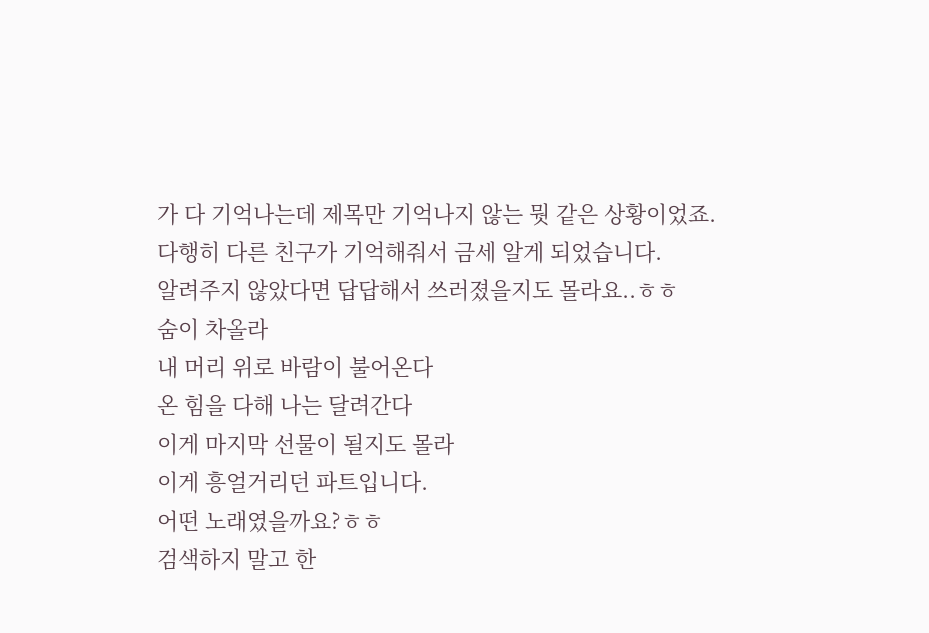가 다 기억나는데 제목만 기억나지 않는 뭣 같은 상황이었죠.
다행히 다른 친구가 기억해줘서 금세 알게 되었습니다.
알려주지 않았다면 답답해서 쓰러졌을지도 몰라요..ㅎㅎ
숨이 차올라
내 머리 위로 바람이 불어온다
온 힘을 다해 나는 달려간다
이게 마지막 선물이 될지도 몰라
이게 흥얼거리던 파트입니다.
어떤 노래였을까요?ㅎㅎ
검색하지 말고 한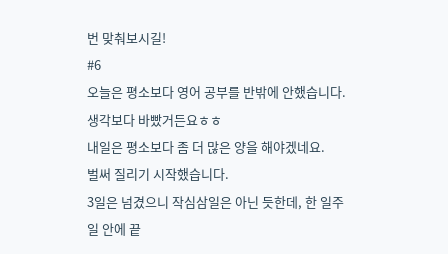번 맞춰보시길!
#6
오늘은 평소보다 영어 공부를 반밖에 안했습니다.
생각보다 바빴거든요ㅎㅎ
내일은 평소보다 좀 더 많은 양을 해야겠네요.
벌써 질리기 시작했습니다.
3일은 넘겼으니 작심삼일은 아닌 듯한데, 한 일주일 안에 끝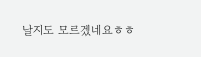날지도 모르겠네요ㅎㅎ